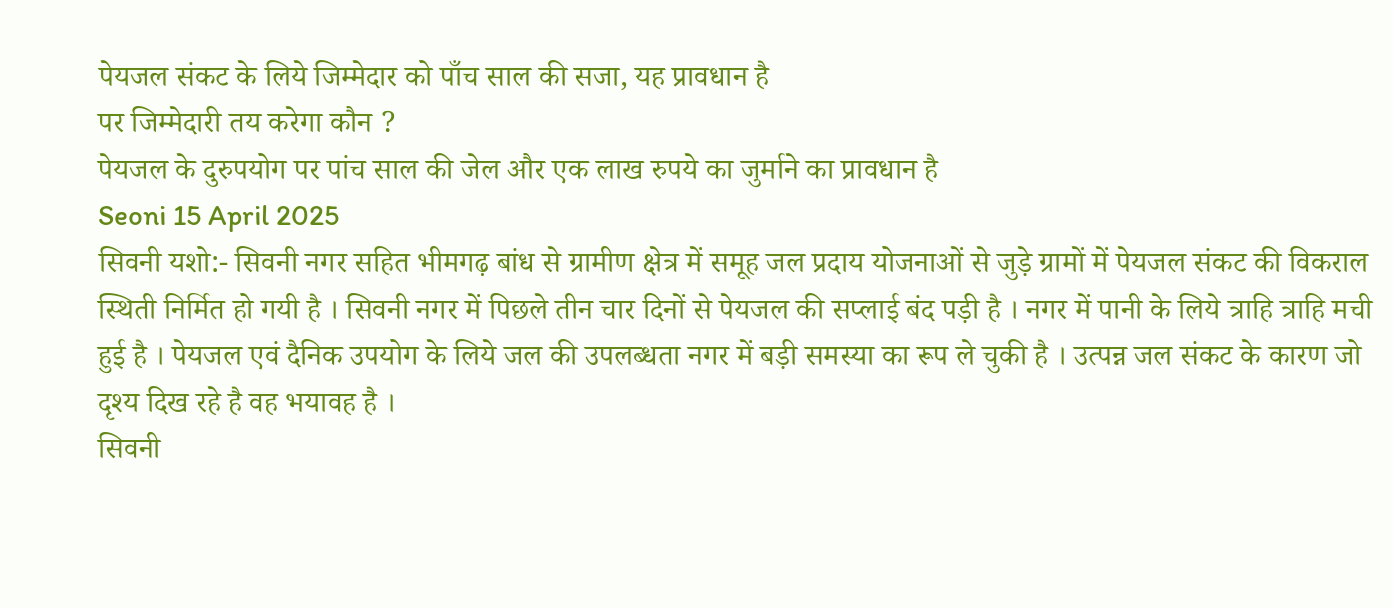पेयजल संकट के लिये जिम्मेदार को पाँच साल की सजा, यह प्रावधान है
पर जिम्मेदारी तय करेगा कौन ?
पेयजल के दुरुपयोग पर पांच साल की जेल और एक लाख रुपये का जुर्माने का प्रावधान है
Seoni 15 April 2025
सिवनी यशो:- सिवनी नगर सहित भीमगढ़ बांध से ग्रामीण क्षेत्र में समूह जल प्रदाय योजनाओं से जुड़े ग्रामों में पेयजल संकट की विकराल स्थिती निर्मित हो गयी है । सिवनी नगर में पिछले तीन चार दिनों से पेयजल की सप्लाई बंद पड़ी है । नगर में पानी के लिये त्राहि त्राहि मची हुई है । पेयजल एवं दैनिक उपयोग के लिये जल की उपलब्धता नगर में बड़ी समस्या का रूप ले चुकी है । उत्पन्न जल संकट के कारण जो दृश्य दिख रहे है वह भयावह है ।
सिवनी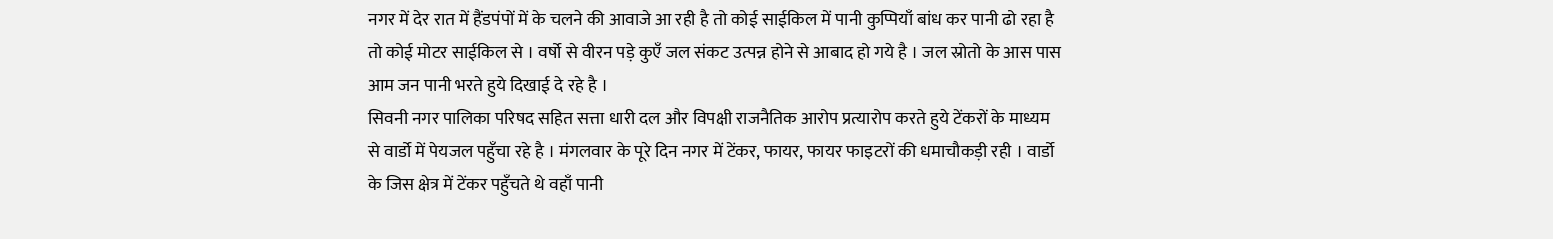नगर में देर रात में हैंडपंपों में के चलने की आवाजे आ रही है तो कोई साईकिल में पानी कुप्पियाँ बांध कर पानी ढो रहा है तो कोई मोटर साईकिल से । वर्षो से वीरन पड़े कुएँ जल संकट उत्पन्न होने से आबाद हो गये है । जल स्रोतो के आस पास आम जन पानी भरते हुये दिखाई दे रहे है ।
सिवनी नगर पालिका परिषद सहित सत्ता धारी दल और विपक्षी राजनैतिक आरोप प्रत्यारोप करते हुये टेंकरों के माध्यम से वार्डो में पेयजल पहुँचा रहे है । मंगलवार के पूरे दिन नगर में टेंकर, फायर, फायर फाइटरों की धमाचौकड़ी रही । वार्डो के जिस क्षेत्र में टेंकर पहुँचते थे वहाँ पानी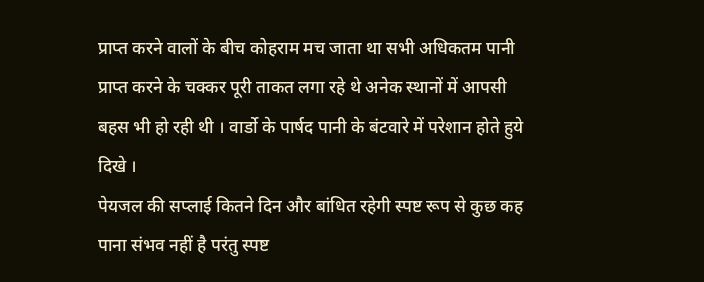प्राप्त करने वालों के बीच कोहराम मच जाता था सभी अधिकतम पानी प्राप्त करने के चक्कर पूरी ताकत लगा रहे थे अनेक स्थानों में आपसी बहस भी हो रही थी । वार्डो के पार्षद पानी के बंटवारे में परेशान होते हुये दिखे ।
पेयजल की सप्लाई कितने दिन और बांधित रहेगी स्पष्ट रूप से कुछ कह पाना संभव नहीं है परंतु स्पष्ट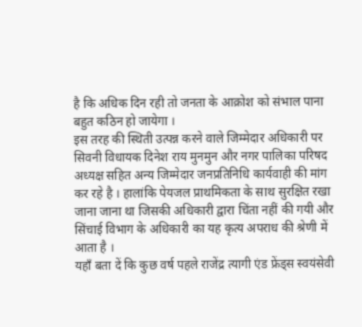है कि अधिक दिन रही तो जनता के आक्रोश को संभाल पाना बहुत कठिन हो जायेगा ।
इस तरह की स्थिती उत्पन्न करने वाले जिम्मेदार अधिकारी पर सिवनी विधायक दिनेश राय मुनमुन और नगर पालिका परिषद अध्यक्ष सहित अन्य जिम्मेदार जनप्रतिनिधि कार्यवाही की मांग कर रहे है । हालांकि पेयजल प्राथमिकता के साथ सुरक्षित रखा जाना जाना था जिसकी अधिकारी द्वारा चिंता नहीं की गयी और सिंचाई विभाग के अधिकारी का यह कृत्य अपराध की श्रेणी में आता है ।
यहाँ बता दें कि कुछ वर्ष पहले राजेंद्र त्यागी एंड फ्रेंड्स स्वयंसेवी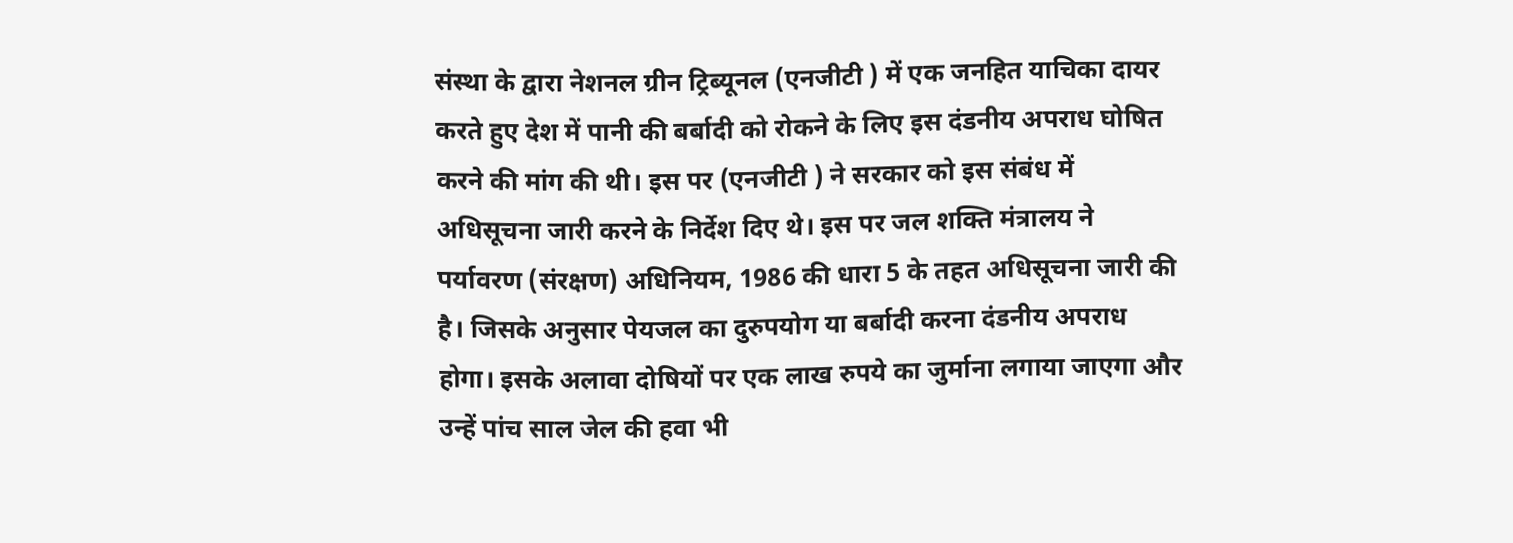संस्था के द्वारा नेशनल ग्रीन ट्रिब्यूनल (एनजीटी ) में एक जनहित याचिका दायर करते हुए देश में पानी की बर्बादी को रोकने के लिए इस दंडनीय अपराध घोषित करने की मांग की थी। इस पर (एनजीटी ) ने सरकार को इस संबंध में अधिसूचना जारी करने के निर्देश दिए थे। इस पर जल शक्ति मंत्रालय ने पर्यावरण (संरक्षण) अधिनियम, 1986 की धारा 5 के तहत अधिसूचना जारी की है। जिसके अनुसार पेयजल का दुरुपयोग या बर्बादी करना दंडनीय अपराध होगा। इसके अलावा दोषियों पर एक लाख रुपये का जुर्माना लगाया जाएगा और उन्हें पांच साल जेल की हवा भी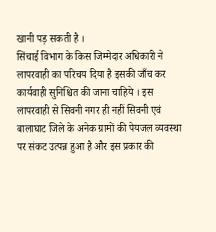खानी पड़ सकती है ।
सिंचाई विभाग के किस जिम्मेदार अधिकारी ने लापरवाही का परिचय दिया है इसकी जाँच कर कार्यवाही सुनिश्चित की जाना चाहिये । इस लापरवाही से सिवनी नगर ही नहीं सिवनी एवं बालाघाट जिले के अनेक ग्रामों की पेयजल व्यवस्था पर संकट उत्पन्न हुआ है और इस प्रकार की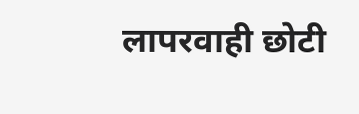लापरवाही छोटी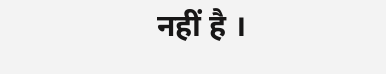नहीं है ।